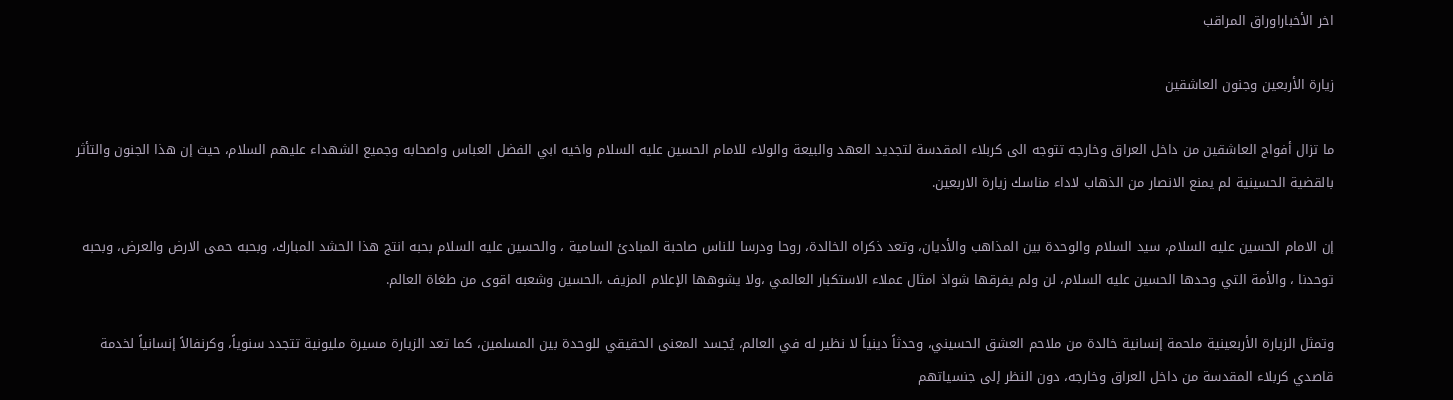اخر الأخباراوراق المراقب

زيارة الأربعين وجنون العاشقين

ما تزال أفواج العاشقين من داخل العراق وخارجه تتوجه الى كربلاء المقدسة لتجديد العهد والبيعة والولاء للامام الحسين عليه السلام واخيه ابي الفضل العباس واصحابه وجميع الشهداء عليهم السلام، حيث إن هذا الجنون والتأثر بالقضية الحسينية لم يمنع الانصار من الذهاب لاداء مناسك زيارة الاربعين.

إن الامام الحسين عليه السلام، سيد السلام والوحدة بين المذاهب والأديان، وتعد ذكراه الخالدة، روحا ودرسا للناس صاحبة المبادئ السامية ، والحسين عليه السلام بحبه انتج هذا الحشد المبارك، وبحبه حمى الارض والعرض، وبحبه توحدنا ، والأمة التي وحدها الحسين عليه السلام، لن ولم يفرقها شواذ امثال عملاء الاستكبار العالمي ،ولا يشوهها الإعلام المزيف ،الحسين وشعبه اقوى من طغاة العالم.

وتمثل الزيارة الأربعينية ملحمة إنسانية خالدة من ملاحم العشق الحسيني، وحدثاً دینیاً لا نظير له في العالم، يُجسد المعنى الحقيقي للوحدة بين المسلمين، كما تعد الزيارة مسيرة مليونية تتجدد سنوياً، وكرنفالاً إنسانياً لخدمة قاصدي كربلاء المقدسة من داخل العراق وخارجه، دون النظر إلى جنسياتهم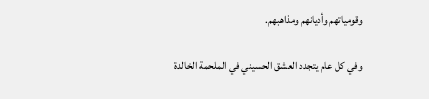وقومياتهم وأديانهم ومذاهبهم.

وفي كل عام يتجدد العشق الحسيني في الملحمة الخالدة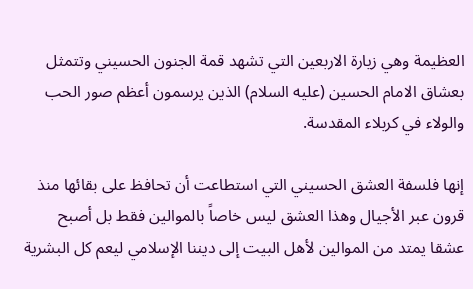العظيمة وهي زيارة الاربعين التي تشهد قمة الجنون الحسيني وتتمثل بعشاق الامام الحسين (عليه السلام) الذين يرسمون أعظم صور الحب والولاء في كربلاء المقدسة.

إنها فلسفة العشق الحسيني التي استطاعت أن تحافظ على بقائها منذ قرون عبر الأجيال وهذا العشق ليس خاصاً بالموالين فقط بل أصبح عشقا يمتد من الموالين لأهل البيت إلى ديننا الإسلامي ليعم كل البشرية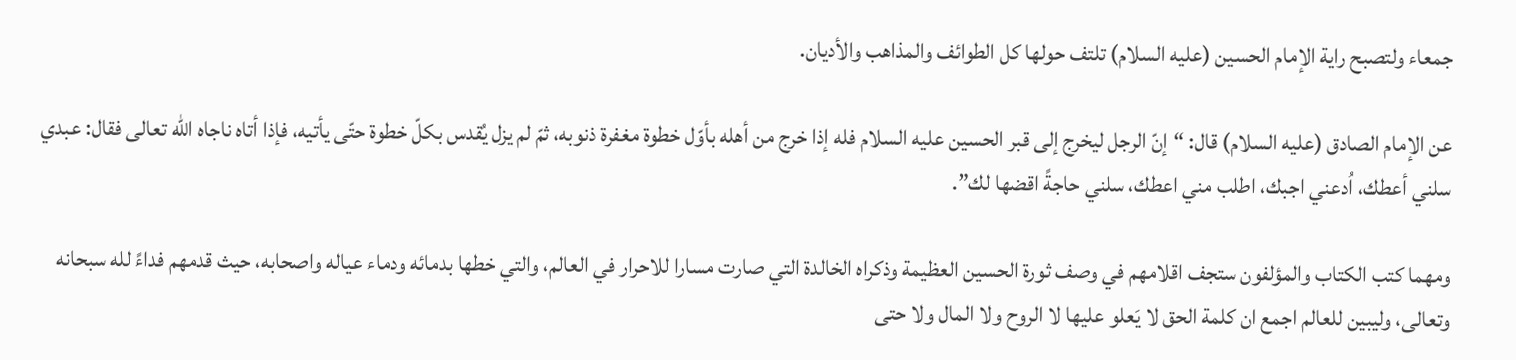جمعاء ولتصبح راية الإمام الحسين (عليه السلام) تلتف حولها كل الطوائف والمذاهب والأديان.

عن الإمام الصادق (عليه السلام) قال: “إنّ الرجل ليخرج إلى قبر الحسين عليه السلام فله إذا خرج من أهله بأوّل خطوة مغفرة ذنوبه، ثمّ لم يزل يُقدس بكلّ خطوة حتّى يأتيه، فإذا أتاه ناجاه الله تعالى فقال: عبدي سلني أعطك، اُدعني اجبك، اطلب مني اعطك، سلني حاجةً اقضها لك”.

ومهما كتب الكتاب والمؤلفون ستجف اقلامهم في وصف ثورة الحسين العظيمة وذكراه الخالدة التي صارت مسارا للاحرار في العالم، والتي خطها بدمائه ودماء عياله واصحابه، حيث قدمهم فداءً لله سبحانه وتعالى، وليبين للعالم اجمع ان كلمة الحق لا يَعلو عليها لا الروح ولا المال ولا حتى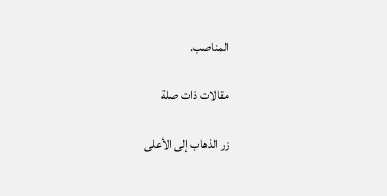المناصب.

مقالات ذات صلة

زر الذهاب إلى الأعلى